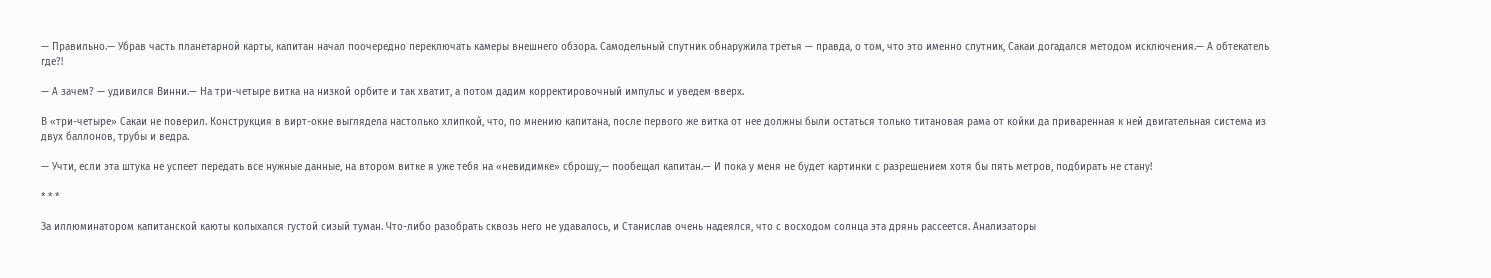— Правильно.— Убрав часть планетарной карты, капитан начал поочередно переключать камеры внешнего обзора. Самодельный спутник обнаружила третья — правда, о том, что это именно спутник, Сакаи догадался методом исключения.— А обтекатель где?!

— А зачем? — удивился Винни.— На три-четыре витка на низкой орбите и так хватит, а потом дадим корректировочный импульс и уведем вверх.

В «три-четыре» Сакаи не поверил. Конструкция в вирт-окне выглядела настолько хлипкой, что, по мнению капитана, после первого же витка от нее должны были остаться только титановая рама от койки да приваренная к ней двигательная система из двух баллонов, трубы и ведра.

— Учти, если эта штука не успеет передать все нужные данные, на втором витке я уже тебя на «невидимке» сброшу,— пообещал капитан.— И пока у меня не будет картинки с разрешением хотя бы пять метров, подбирать не стану!

* * *

За иллюминатором капитанской каюты колыхался густой сизый туман. Что-либо разобрать сквозь него не удавалось, и Станислав очень надеялся, что с восходом солнца эта дрянь рассеется. Анализаторы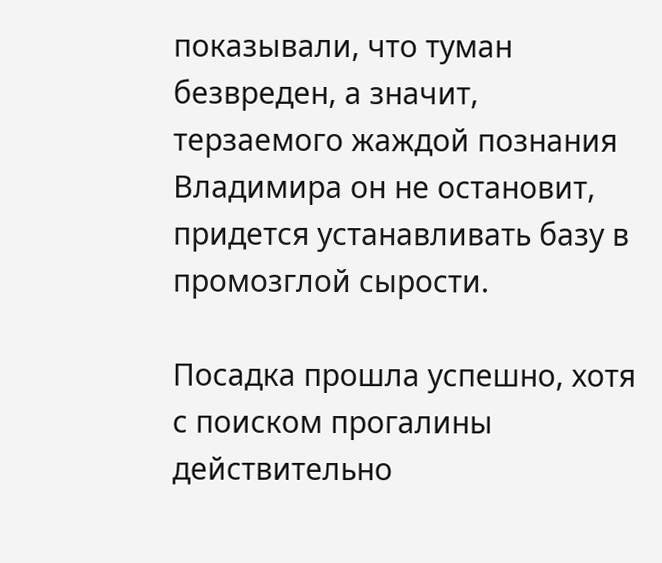показывали, что туман безвреден, а значит, терзаемого жаждой познания Владимира он не остановит, придется устанавливать базу в промозглой сырости.

Посадка прошла успешно, хотя с поиском прогалины действительно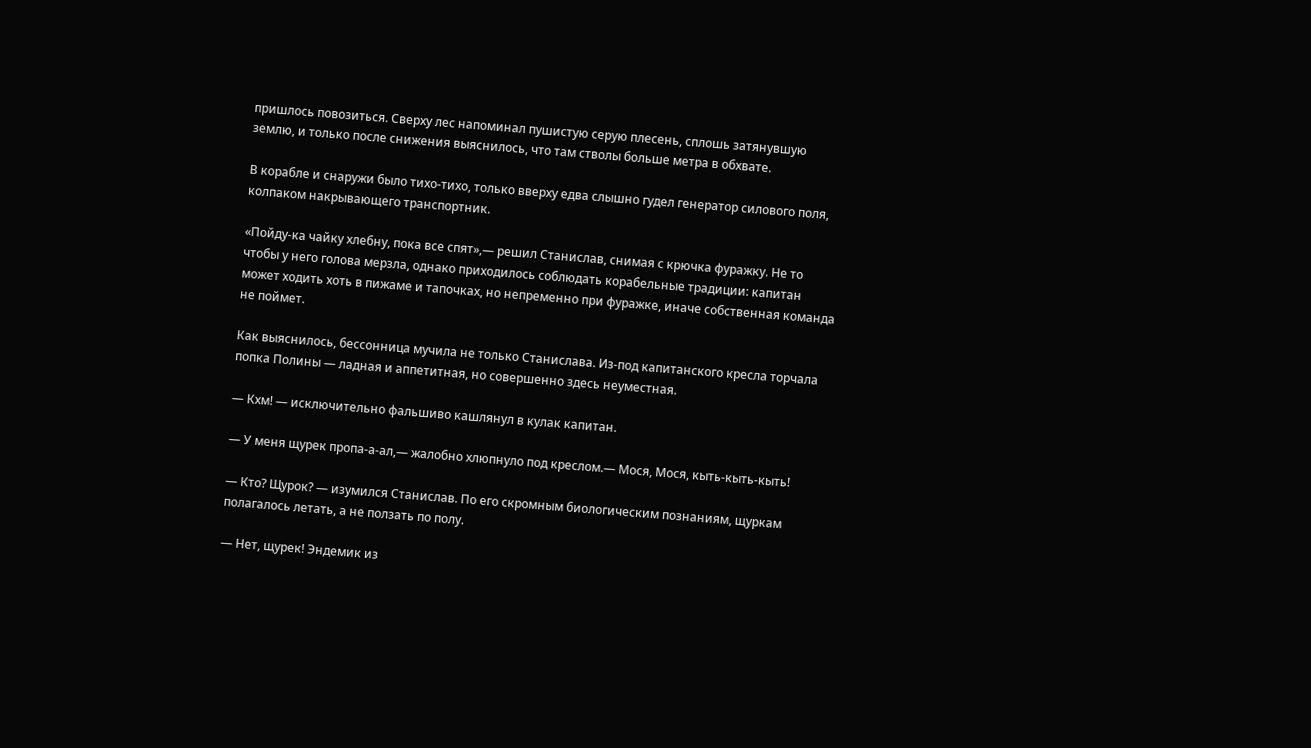пришлось повозиться. Сверху лес напоминал пушистую серую плесень, сплошь затянувшую землю, и только после снижения выяснилось, что там стволы больше метра в обхвате.

В корабле и снаружи было тихо-тихо, только вверху едва слышно гудел генератор силового поля, колпаком накрывающего транспортник.

«Пойду-ка чайку хлебну, пока все спят»,— решил Станислав, снимая с крючка фуражку. Не то чтобы у него голова мерзла, однако приходилось соблюдать корабельные традиции: капитан может ходить хоть в пижаме и тапочках, но непременно при фуражке, иначе собственная команда не поймет.

Как выяснилось, бессонница мучила не только Станислава. Из-под капитанского кресла торчала попка Полины — ладная и аппетитная, но совершенно здесь неуместная.

— Кхм! — исключительно фальшиво кашлянул в кулак капитан.

— У меня щурек пропа-а-ал,— жалобно хлюпнуло под креслом.— Мося, Мося, кыть-кыть-кыть!

— Кто? Щурок? — изумился Станислав. По его скромным биологическим познаниям, щуркам полагалось летать, а не ползать по полу.

— Нет, щурек! Эндемик из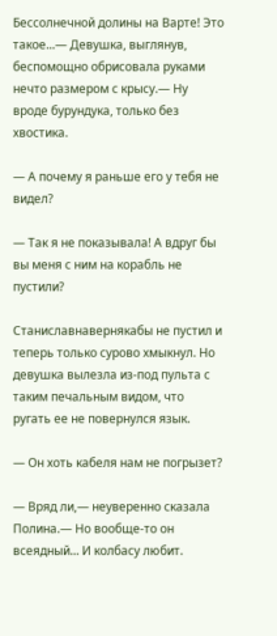Бессолнечной долины на Варте! Это такое...— Девушка, выглянув, беспомощно обрисовала руками нечто размером с крысу.— Ну вроде бурундука, только без хвостика.

— А почему я раньше его у тебя не видел?

— Так я не показывала! А вдруг бы вы меня с ним на корабль не пустили?

Станиславнавернякабы не пустил и теперь только сурово хмыкнул. Но девушка вылезла из-под пульта с таким печальным видом, что ругать ее не повернулся язык.

— Он хоть кабеля нам не погрызет?

— Вряд ли,— неуверенно сказала Полина.— Но вообще-то он всеядный... И колбасу любит.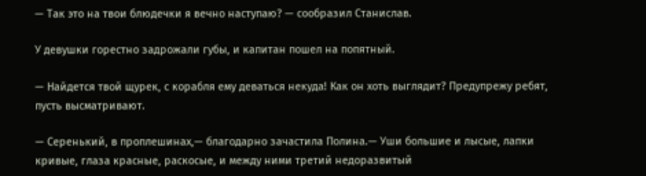— Так это на твои блюдечки я вечно наступаю? — сообразил Станислав.

У девушки горестно задрожали губы, и капитан пошел на попятный.

— Найдется твой щурек, с корабля ему деваться некуда! Как он хоть выглядит? Предупрежу ребят, пусть высматривают.

— Серенький, в проплешинах,— благодарно зачастила Полина.— Уши большие и лысые, лапки кривые, глаза красные, раскосые, и между ними третий недоразвитый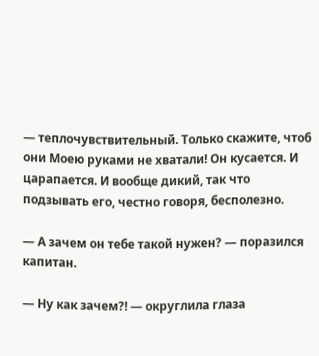— теплочувствительный. Только скажите, чтоб они Моею руками не хватали! Он кусается. И царапается. И вообще дикий, так что подзывать его, честно говоря, бесполезно.

— А зачем он тебе такой нужен? — поразился капитан.

— Ну как зачем?! — округлила глаза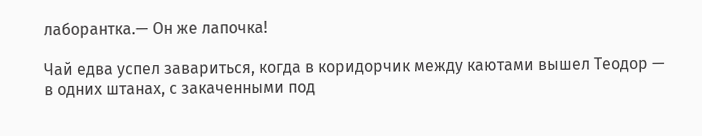лаборантка.— Он же лапочка!

Чай едва успел завариться, когда в коридорчик между каютами вышел Теодор — в одних штанах, с закаченными под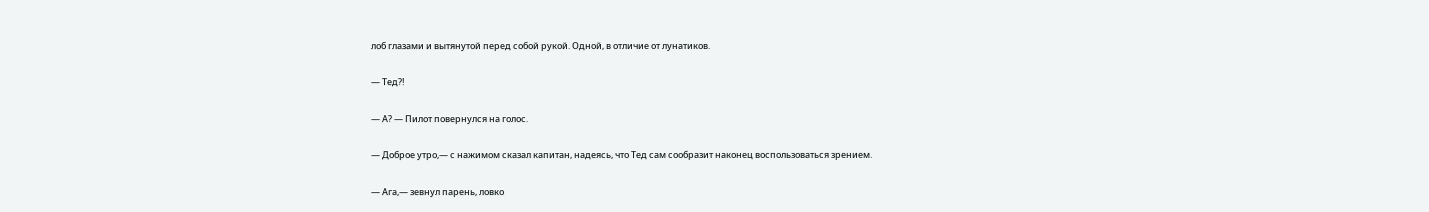лоб глазами и вытянутой перед собой рукой. Одной, в отличие от лунатиков.

— Тед?!

— А? — Пилот повернулся на голос.

— Доброе утро,— с нажимом сказал капитан, надеясь, что Тед сам сообразит наконец воспользоваться зрением.

— Ага,— зевнул парень, ловко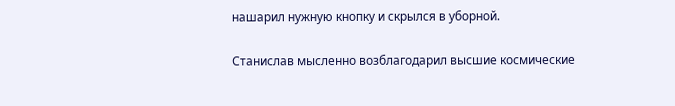нашарил нужную кнопку и скрылся в уборной.

Станислав мысленно возблагодарил высшие космические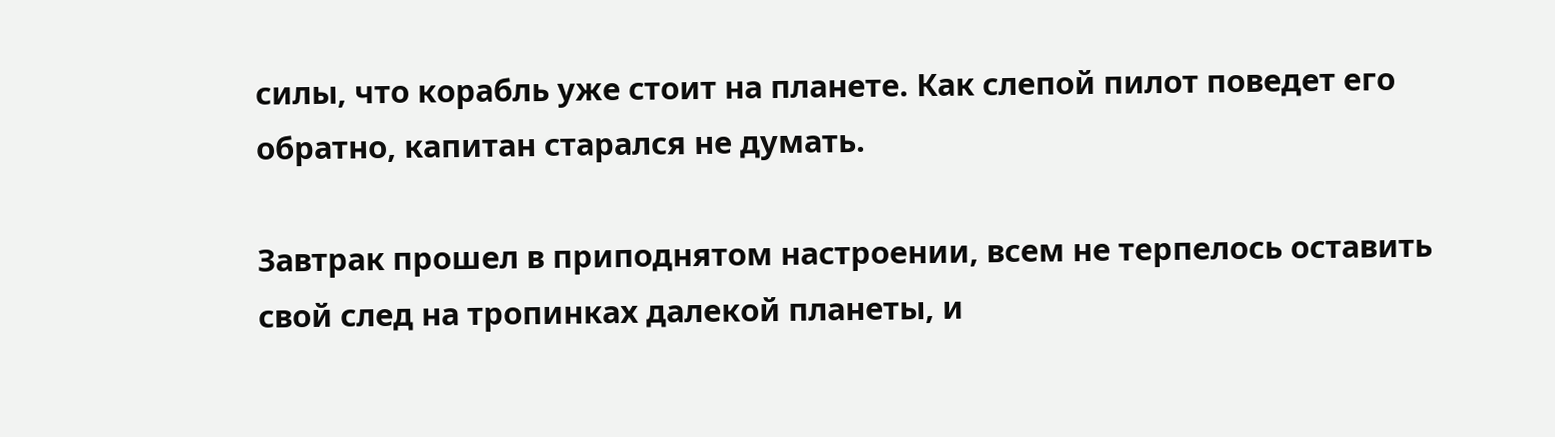силы, что корабль уже стоит на планете. Как слепой пилот поведет его обратно, капитан старался не думать.

Завтрак прошел в приподнятом настроении, всем не терпелось оставить свой след на тропинках далекой планеты, и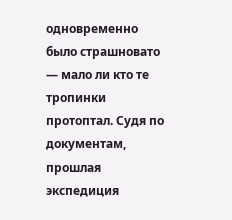одновременно было страшновато — мало ли кто те тропинки протоптал. Судя по документам, прошлая экспедиция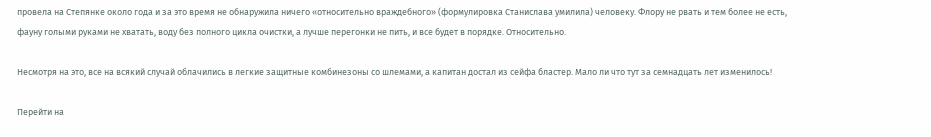провела на Степянке около года и за это время не обнаружила ничего «относительно враждебного» (формулировка Станислава умилила) человеку. Флору не рвать и тем более не есть, фауну голыми руками не хватать, воду без полного цикла очистки, а лучше перегонки не пить, и все будет в порядке. Относительно.

Несмотря на это, все на всякий случай облачились в легкие защитные комбинезоны со шлемами, а капитан достал из сейфа бластер. Мало ли что тут за семнадцать лет изменилось!

Перейти на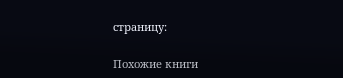страницу:

Похожие книги